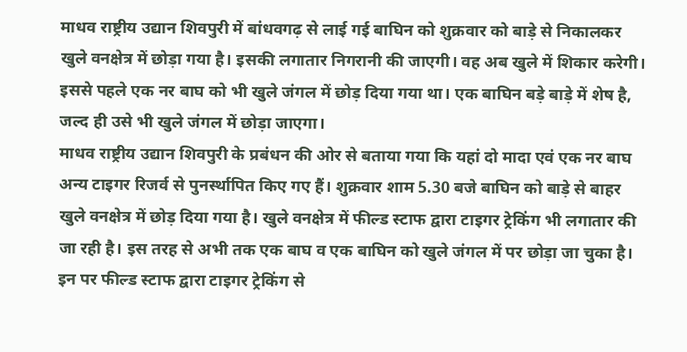माधव राष्ट्रीय उद्यान शिवपुरी में बांधवगढ़ से लाई गई बाघिन को शुक्रवार को बाड़े से निकालकर खुले वनक्षेत्र में छोड़ा गया है। इसकी लगातार निगरानी की जाएगी। वह अब खुले में शिकार करेगी। इससे पहले एक नर बाघ को भी खुले जंगल में छोड़ दिया गया था। एक बाघिन बड़े बाड़े में शेष है, जल्द ही उसे भी खुले जंगल में छोड़ा जाएगा।
माधव राष्ट्रीय उद्यान शिवपुरी के प्रबंधन की ओर से बताया गया कि यहां दो मादा एवं एक नर बाघ अन्य टाइगर रिजर्व से पुनर्स्थापित किए गए हैं। शुक्रवार शाम 5.30 बजे बाघिन को बाड़े से बाहर खुले वनक्षेत्र में छोड़ दिया गया है। खुले वनक्षेत्र में फील्ड स्टाफ द्वारा टाइगर ट्रेकिंग भी लगातार की जा रही है। इस तरह से अभी तक एक बाघ व एक बाघिन को खुले जंगल में पर छोड़ा जा चुका है। इन पर फील्ड स्टाफ द्वारा टाइगर ट्रेकिंग से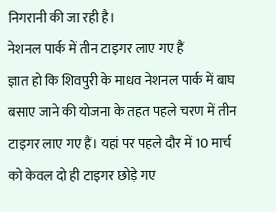निगरानी की जा रही है।
नेशनल पार्क में तीन टाइगर लाए गए हैं
ज्ञात हो कि शिवपुरी के माधव नेशनल पार्क में बाघ बसाए जाने की योजना के तहत पहले चरण में तीन टाइगर लाए गए हैं। यहां पर पहले दौर में 10 मार्च को केवल दो ही टाइगर छोड़े गए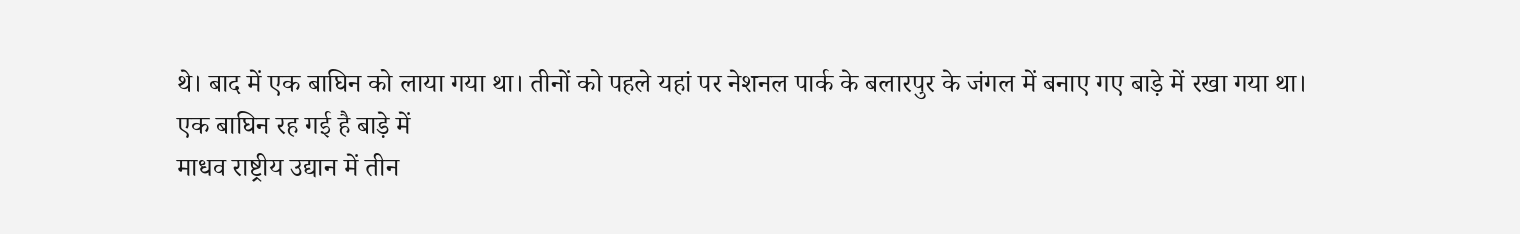थे। बाद में एक बाघिन को लाया गया था। तीनों को पहले यहां पर नेशनल पार्क के बलारपुर के जंगल में बनाए गए बाड़े में रखा गया था।
एक बाघिन रह गई है बाड़े में
माधव राष्ट्रीय उद्यान में तीन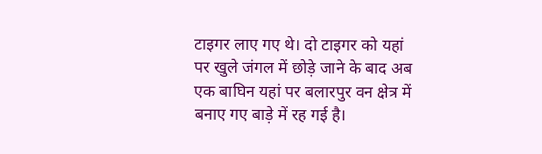टाइगर लाए गए थे। दो टाइगर को यहां पर खुले जंगल में छोड़े जाने के बाद अब एक बाघिन यहां पर बलारपुर वन क्षेत्र में बनाए गए बाड़े में रह गई है।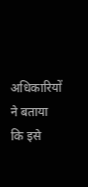अधिकारियों ने बताया कि इसे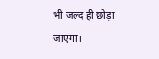भी जल्द ही छोड़ा जाएगा।